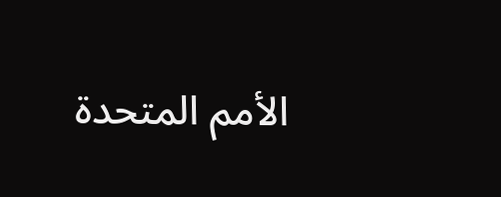الأمم المتحدة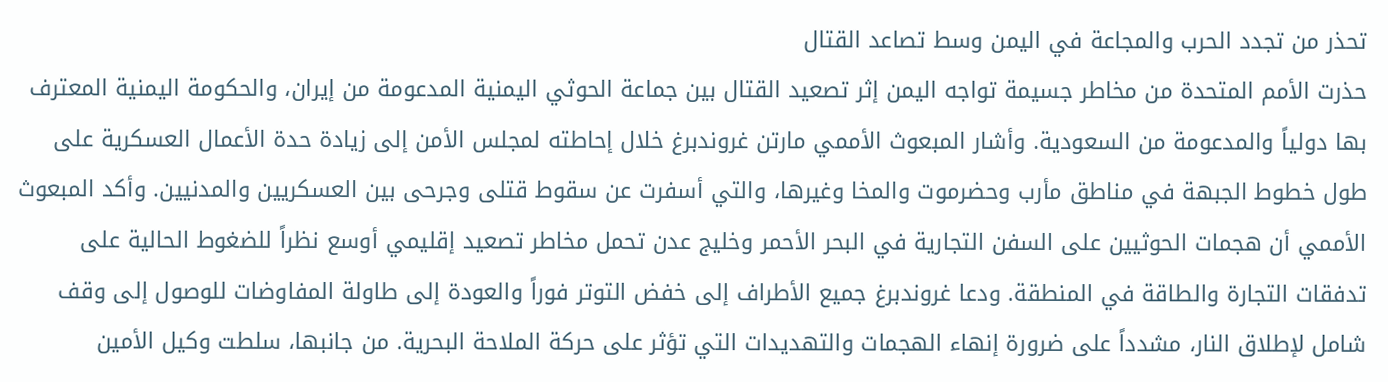تحذر من تجدد الحرب والمجاعة في اليمن وسط تصاعد القتال
حذرت الأمم المتحدة من مخاطر جسيمة تواجه اليمن إثر تصعيد القتال بين جماعة الحوثي اليمنية المدعومة من إيران، والحكومة اليمنية المعترف بها دولياً والمدعومة من السعودية. وأشار المبعوث الأممي مارتن غروندبرغ خلال إحاطته لمجلس الأمن إلى زيادة حدة الأعمال العسكرية على طول خطوط الجبهة في مناطق مأرب وحضرموت والمخا وغيرها، والتي أسفرت عن سقوط قتلى وجرحى بين العسكريين والمدنيين. وأكد المبعوث الأممي أن هجمات الحوثيين على السفن التجارية في البحر الأحمر وخليج عدن تحمل مخاطر تصعيد إقليمي أوسع نظراً للضغوط الحالية على تدفقات التجارة والطاقة في المنطقة. ودعا غروندبرغ جميع الأطراف إلى خفض التوتر فوراً والعودة إلى طاولة المفاوضات للوصول إلى وقف شامل لإطلاق النار، مشدداً على ضرورة إنهاء الهجمات والتهديدات التي تؤثر على حركة الملاحة البحرية. من جانبها، سلطت وكيل الأمين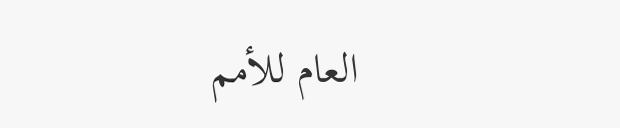العام للأمم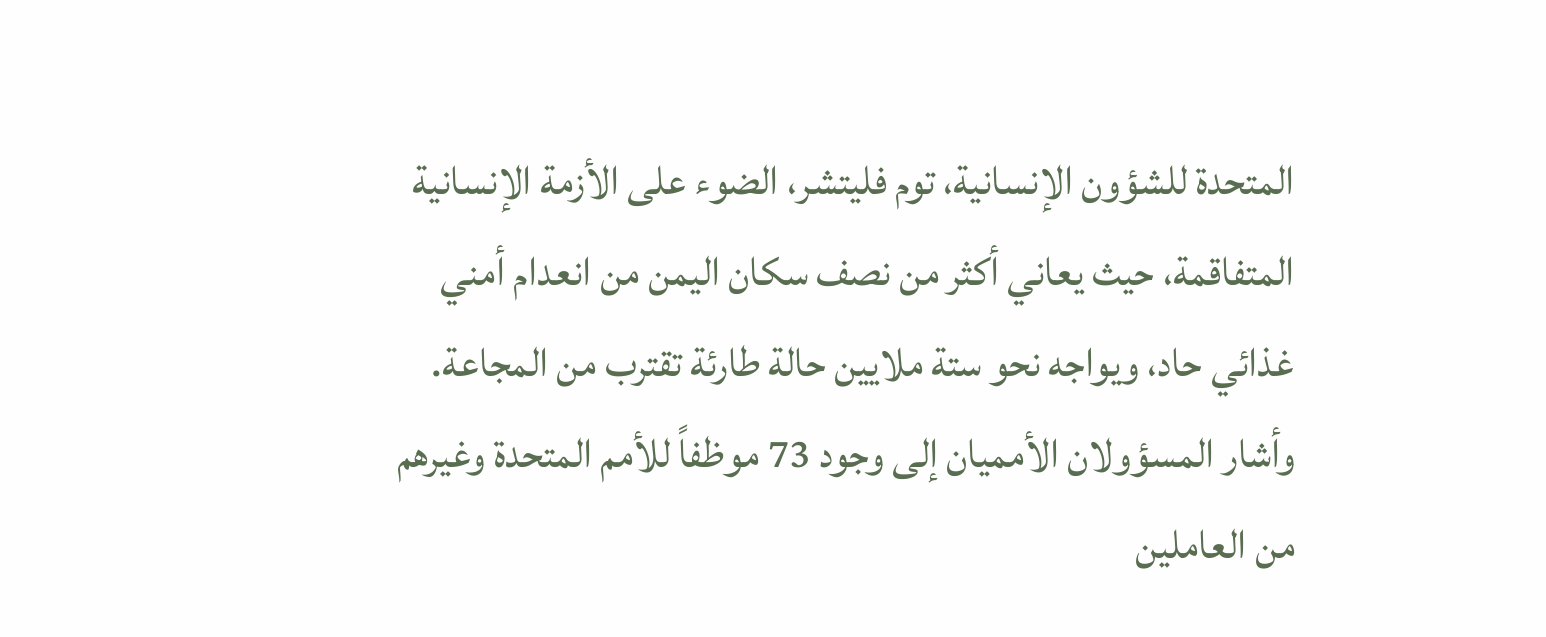المتحدة للشؤون الإنسانية، توم فليتشر، الضوء على الأزمة الإنسانية المتفاقمة، حيث يعاني أكثر من نصف سكان اليمن من انعدام أمني غذائي حاد، ويواجه نحو ستة ملايين حالة طارئة تقترب من المجاعة. وأشار المسؤولان الأمميان إلى وجود 73 موظفاً للأمم المتحدة وغيرهم من العاملين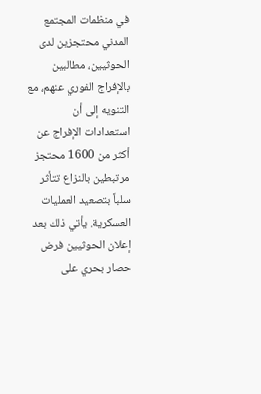في منظمات المجتمع المدني محتجزين لدى الحوثيين، مطالبين بالإفراج الفوري عنهم، مع التنويه إلى أن استعدادات الإفراج عن أكثر من 1600 محتجز مرتبطين بالنزاع تتأثر سلباً بتصعيد العمليات العسكرية. يأتي ذلك بعد إعلان الحوثيين فرض حصار بحري على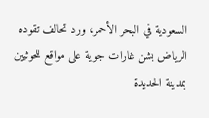السعودية في البحر الأحمر، ورد تحالف تقوده الرياض بشن غارات جوية على مواقع للحوثيين بمدينة الحديدة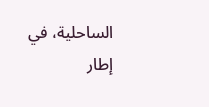الساحلية، في إطار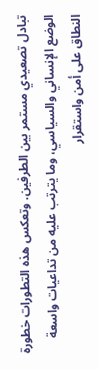تبادل تصعيدي مستمر بين الطرفين. وتعكس هذه التطورات خطورة الوضع الإنساني والسياسي، وما يترتب عليه من تداعيات واسعة النطاق على أمن واستقرار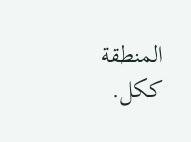المنطقة ككل.